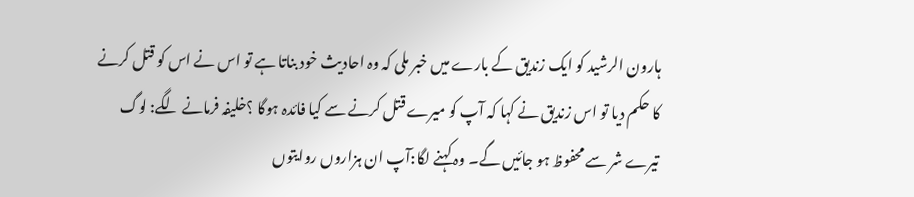ہارون الرشید کو ایک زندیق کے بارے میں خبر ملی کہ وہ احادیث خود بناتا ہے تو اس نے اس کو قتل کرنے کا حکم دیا تو اس زندیق نے کہا کہ آپ کو میرے قتل کرنے سے کیا فائدہ ہوگا ؟خلیفہ فرمانے لگے: لوگ تیرے شر سے محفوظ ہو جائیں گے۔ وہ کہنے لگا:آپ ان ہزاروں روایتوں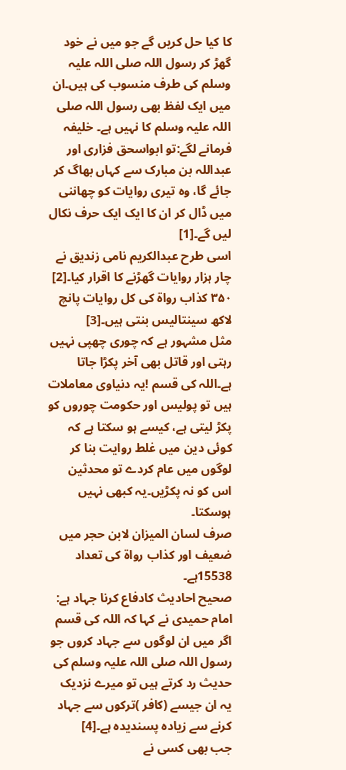کا کیا حل کریں گے جو میں نے خود گھڑ کر رسول اللہ صلی اللہ علیہ وسلم کی طرف منسوب کی ہیں۔ان میں ایک لفظ بھی رسول اللہ صلی اللہ علیہ وسلم کا نہیں ہے۔ خلیفہ فرمانے لگے:تو ابواسحق فزاری اور عبداللہ بن مبارک سے کہاں بھاگ کر جائے گا، وہ تیری روایات کو چھاننی میں ڈال کر ان کا ایک ایک حرف نکال لیں گے۔[1]
اسی طرح عبدالکریم نامی زندیق نے چار ہزار روایات گھڑنے کا اقرار کیا۔[2]
۳۵۰ کذاب رواۃ کی کل روایات پانچ لاکھ سینتالیس بنتی ہیں۔[3]
مثل مشہور ہے کہ چوری چھپی نہیں رہتی اور قاتل بھی آخر پکڑا جاتا ہے۔اللہ کی قسم !یہ دنیاوی معاملات ہیں تو پولیس اور حکومت چوروں کو پکڑ لیتی ہے، کیسے ہو سکتا ہے کہ کوئی دین میں غلط روایت بنا کر لوگوں میں عام کردے تو محدثین اس کو نہ پکڑیں۔یہ کبھی نہیں ہوسکتا۔
صرف لسان المیزان لابن حجر میں ضعیف اور کذاب رواۃ کی تعداد 15538ہے۔
صحیح احادیث کادفاع کرنا جہاد ہے:
امام حمیدی نے کہا کہ اللہ کی قسم اگر میں ان لوگوں سے جہاد کروں جو رسول اللہ صلی اللہ علیہ وسلم کی حدیث رد کرتے ہیں تو میرے نزدیک یہ ان جیسے (کافر )ترکوں سے جہاد کرنے سے زیادہ پسندیدہ ہے۔[4]
جب بھی کسی نے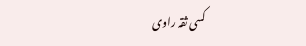کسی ثقہ راوی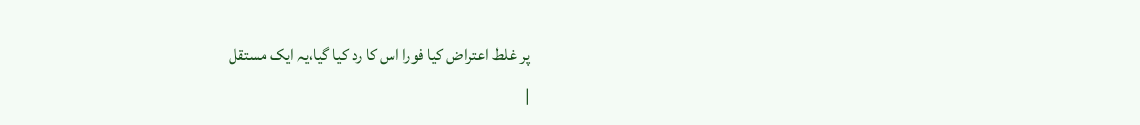پر غلط اعتراض کیا فورا اس کا رد کیا گیا،یہ ایک مستقل
|